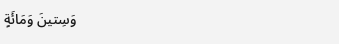وَسِتينَ وَمَائَةٍ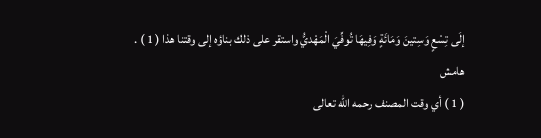إلَى تِسْعٍ وَسِتينَ وَمَائَةٍ وَفِيهَا تُوفِّيَ الْمَهْديُّ واستقر على ذلك بناؤه إلى وقتنا هذا ( 1 ) .
هامش
( 1 ) أي وقت المصنف رحمه الله تعالى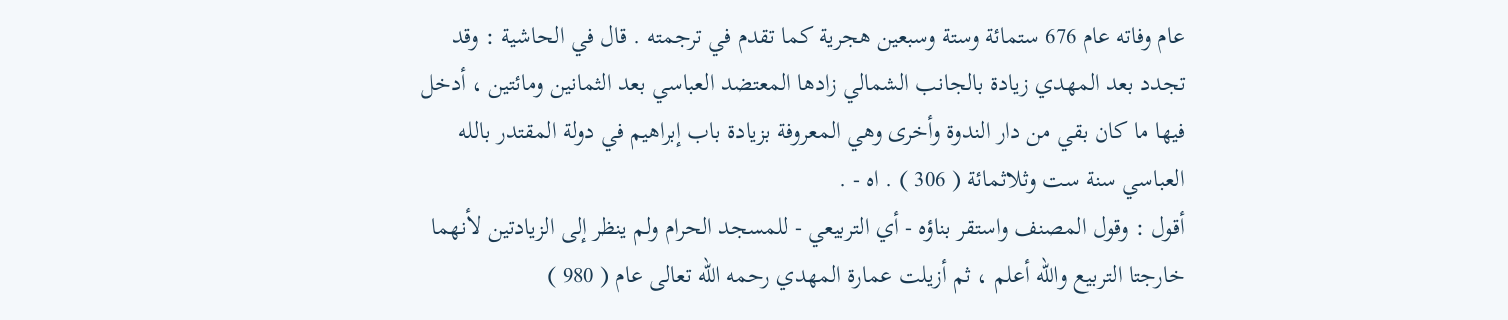عام وفاته عام 676 ستمائة وستة وسبعين هجرية كما تقدم في ترجمته . قال في الحاشية : وقد تجدد بعد المهدي زيادة بالجانب الشمالي زادها المعتضد العباسي بعد الثمانين ومائتين ، أدخل فيها ما كان بقي من دار الندوة وأخرى وهي المعروفة بزيادة باب إبراهيم في دولة المقتدر بالله العباسي سنة ست وثلاثمائة ( 306 ) . اه - .
أقول : وقول المصنف واستقر بناؤه - أي التربيعي - للمسجد الحرام ولم ينظر إلى الزيادتين لأنهما خارجتا التربيع والله أعلم ، ثم أزيلت عمارة المهدي رحمه الله تعالى عام ( 980 )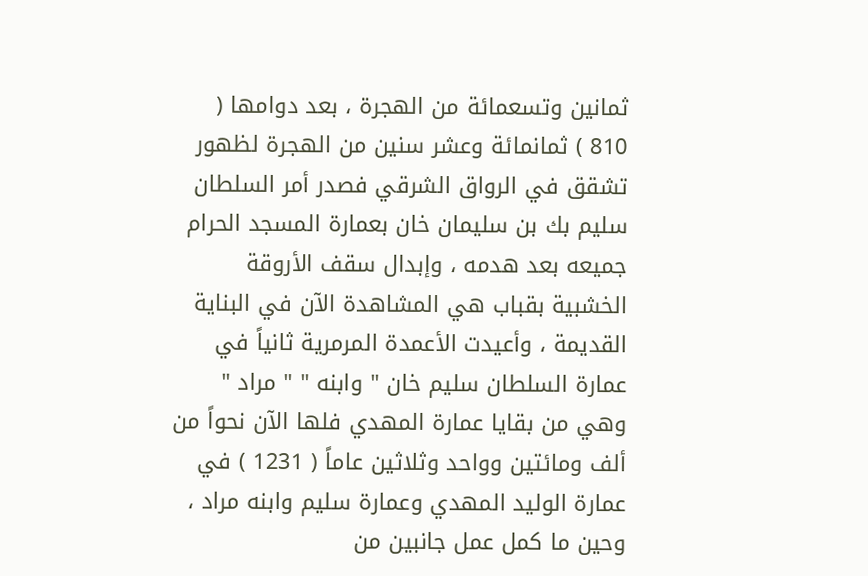ثمانين وتسعمائة من الهجرة ، بعد دوامها ( 810 ) ثمانمائة وعشر سنين من الهجرة لظهور تشقق في الرواق الشرقي فصدر أمر السلطان سليم بك بن سليمان خان بعمارة المسجد الحرام جميعه بعد هدمه ، وإبدال سقف الأروقة الخشبية بقباب هي المشاهدة الآن في البناية القديمة ، وأعيدت الأعمدة المرمرية ثانياً في عمارة السلطان سليم خان " وابنه " " مراد " وهي من بقايا عمارة المهدي فلها الآن نحواً من ألف ومائتين وواحد وثلاثين عاماً ( 1231 ) في عمارة الوليد المهدي وعمارة سليم وابنه مراد ، وحين ما كمل عمل جانبين من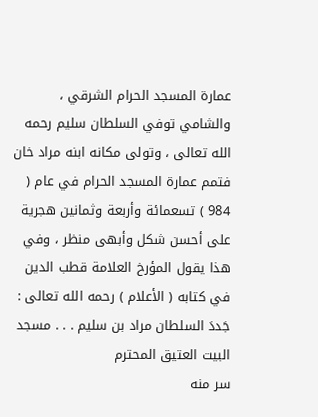عمارة المسجد الحرام الشرقي ، والشامي توفي السلطان سليم رحمه الله تعالى ، وتولى مكانه ابنه مراد خان فتمم عمارة المسجد الحرام في عام ( 984 ) تسعمائة وأربعة وثمانين هجرية على أحسن شكل وأبهى منظر ، وفي هذا يقول المؤرخ العلامة قطب الدين في كتابه ( الأعلام ) رحمه الله تعالى :
جَددَ السلطان مراد بن سليم . . . مسجد البيت العتيق المحترم
سر منه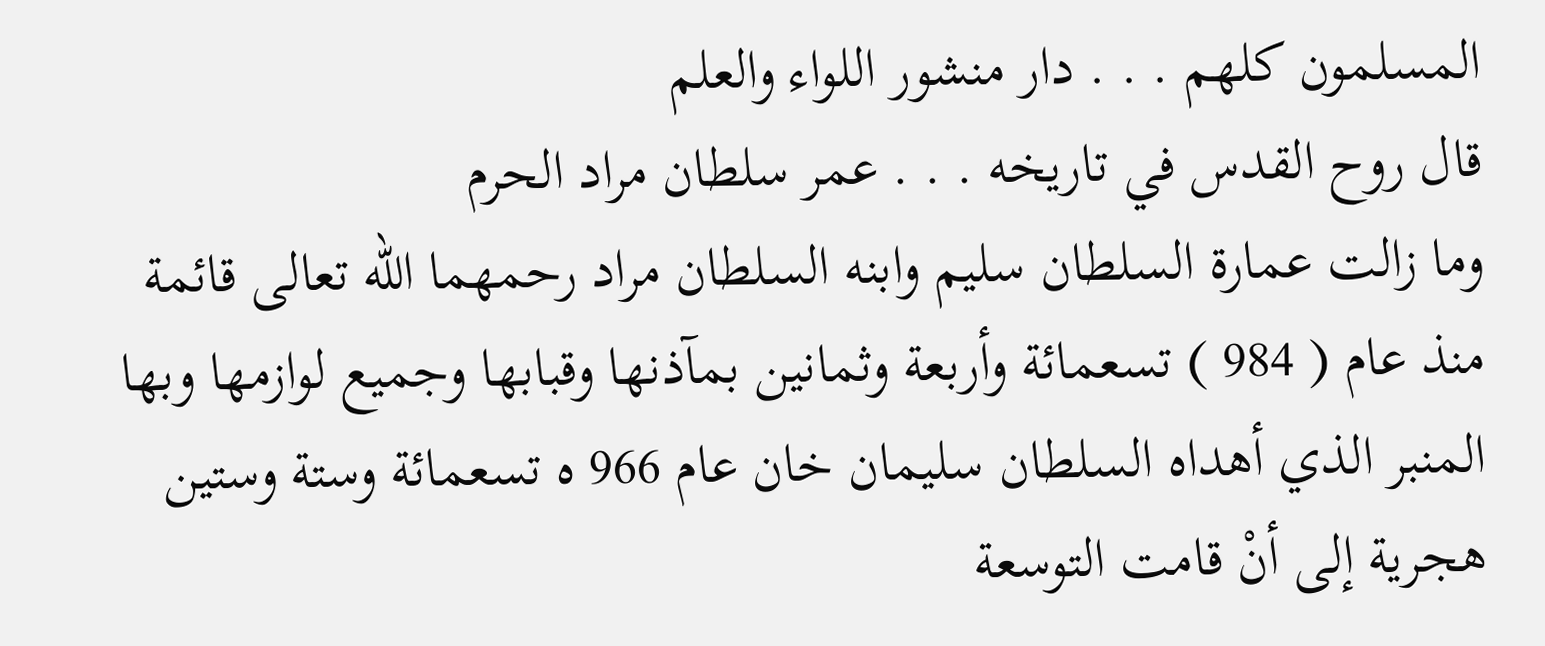المسلمون كلهم . . . دار منشور اللواء والعلم
قال روح القدس في تاريخه . . . عمر سلطان مراد الحرم
وما زالت عمارة السلطان سليم وابنه السلطان مراد رحمهما الله تعالى قائمة منذ عام ( 984 ) تسعمائة وأربعة وثمانين بمآذنها وقبابها وجميع لوازمها وبها المنبر الذي أهداه السلطان سليمان خان عام 966 ه تسعمائة وستة وستين هجرية إلى أنْ قامت التوسعة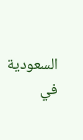السعودية في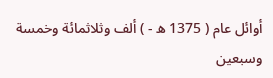أوائل عام ( 1375 ه - ) ألف وثلاثمائة وخمسة وسبعين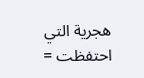هجرية التي احتفظت =